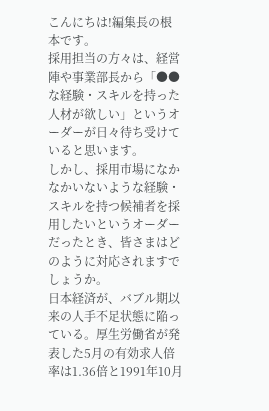こんにちは!編集長の根本です。
採用担当の方々は、経営陣や事業部長から「●●な経験・スキルを持った人材が欲しい」というオーダーが日々待ち受けていると思います。
しかし、採用市場になかなかいないような経験・スキルを持つ候補者を採用したいというオーダーだったとき、皆さまはどのように対応されますでしょうか。
日本経済が、バブル期以来の人手不足状態に陥っている。厚生労働省が発表した5月の有効求人倍率は1.36倍と1991年10月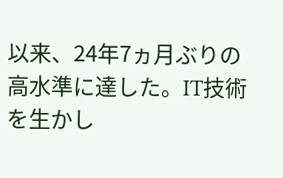以来、24年7ヵ月ぶりの高水準に達した。IT技術を生かし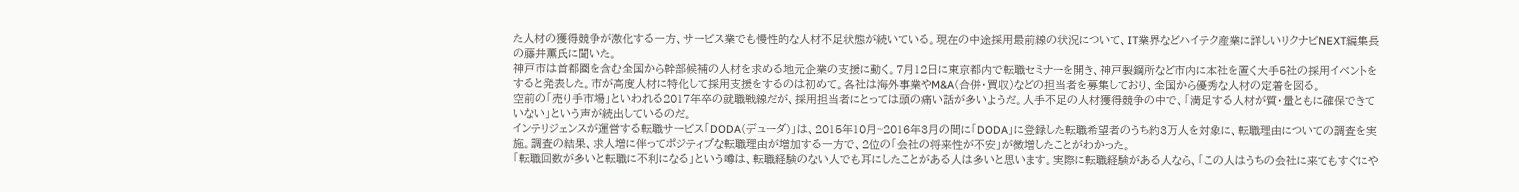た人材の獲得競争が激化する一方、サービス業でも慢性的な人材不足状態が続いている。現在の中途採用最前線の状況について、IT業界などハイテク産業に詳しいリクナビNEXT編集長の藤井薫氏に聞いた。
神戸市は首都圏を含む全国から幹部候補の人材を求める地元企業の支援に動く。7月12日に東京都内で転職セミナーを開き、神戸製鋼所など市内に本社を置く大手5社の採用イベントをすると発表した。市が高度人材に特化して採用支援をするのは初めて。各社は海外事業やM&A(合併・買収)などの担当者を募集しており、全国から優秀な人材の定着を図る。
空前の「売り手市場」といわれる2017年卒の就職戦線だが、採用担当者にとっては頭の痛い話が多いようだ。人手不足の人材獲得競争の中で、「満足する人材が質・量ともに確保できていない」という声が続出しているのだ。
インテリジェンスが運営する転職サービス「DODA(デューダ)」は、2015年10月~2016年3月の間に「DODA」に登録した転職希望者のうち約3万人を対象に、転職理由についての調査を実施。調査の結果、求人増に伴ってポジティブな転職理由が増加する一方で、2位の「会社の将来性が不安」が微増したことがわかった。
「転職回数が多いと転職に不利になる」という噂は、転職経験のない人でも耳にしたことがある人は多いと思います。実際に転職経験がある人なら、「この人はうちの会社に来てもすぐにや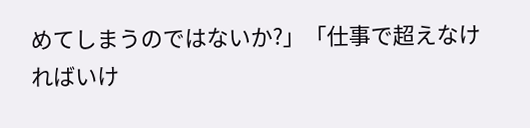めてしまうのではないか?」「仕事で超えなければいけ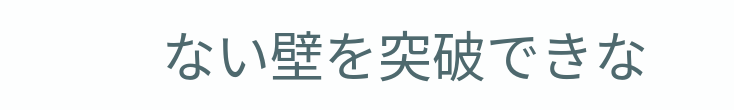ない壁を突破できな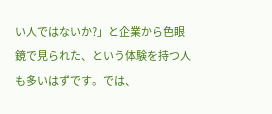い人ではないか?」と企業から色眼鏡で見られた、という体験を持つ人も多いはずです。では、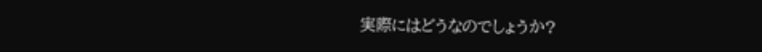実際にはどうなのでしょうか?